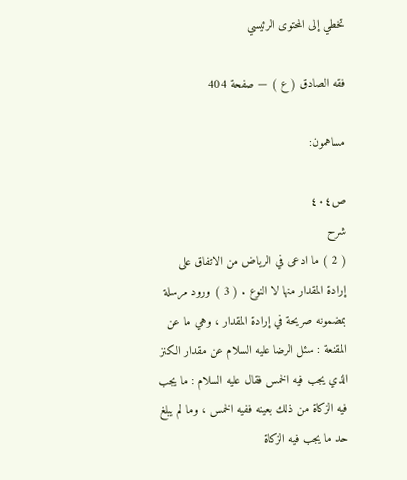تخطي إلى المحتوى الرئيسي

فقه الصادق ( ع ) — صفحة 404

مساهمون:

ص٤٠٤
شرح
( 2 ) ما ادعى في الرياض من الاتفاق على إرادة المقدار منها لا النوع . ( 3 ) ورود مرسلة بمضمونه صريحة في إرادة المقدار ، وهي ما عن المقنعة : سئل الرضا عليه السلام عن مقدار الكنز الذي يجب فيه الخمس فقال عليه السلام : ما يجب فيه الزكاة من ذلك بعينه ففيه الخمس ، وما لم يبلغ حد ما يجب فيه الزكاة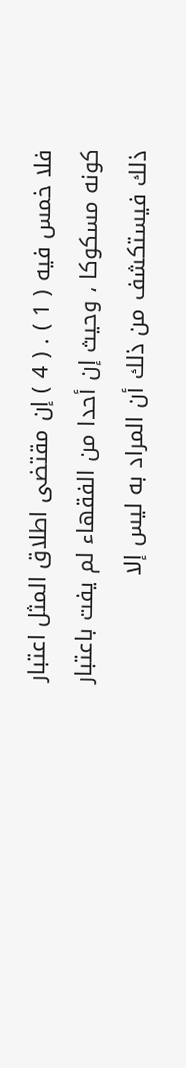فلا خمس فيه ( 1 ) . ( 4 ) إن مقتضى اطلاق المثل اعتبار كونه مسكوكا ، وحيث إن أحدا من الفقهاء لم يفت باعتبار ذلك فيستكشف من ذلك أن المراد به ليس إلا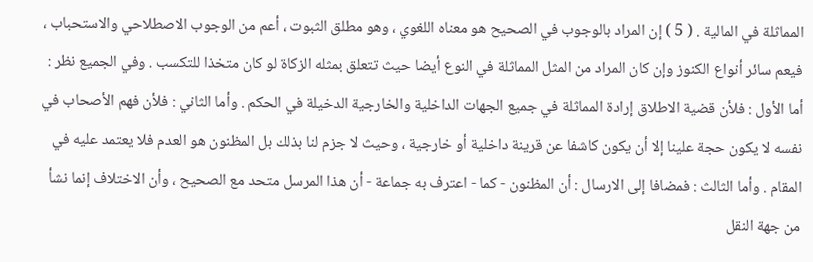المماثلة في المالية . ( 5 ) إن المراد بالوجوب في الصحيح هو معناه اللغوي ، وهو مطلق الثبوت ، أعم من الوجوب الاصطلاحي والاستحباب ، فيعم سائر أنواع الكنوز وإن كان المراد من المثل المماثلة في النوع أيضا حيث تتعلق بمثله الزكاة لو كان متخذا للتكسب . وفي الجميع نظر : أما الأول : فلأن قضية الاطلاق إرادة المماثلة في جميع الجهات الداخلية والخارجية الدخيلة في الحكم . وأما الثاني : فلأن فهم الأصحاب في نفسه لا يكون حجة علينا إلا أن يكون كاشفا عن قرينة داخلية أو خارجية ، وحيث لا جزم لنا بذلك بل المظنون هو العدم فلا يعتمد عليه في المقام . وأما الثالث : فمضافا إلى الارسال : أن المظنون - كما - اعترف به جماعة - أن هذا المرسل متحد مع الصحيح ، وأن الاختلاف إنما نشأ من جهة النقل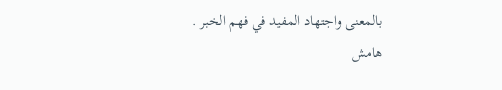بالمعنى واجتهاد المفيد في فهم الخبر .
هامش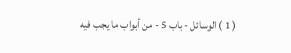( 1 ) الوسائل - باب 5 - من أبواب ما يجب فيه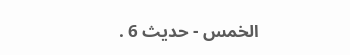الخمس - حديث 6 .